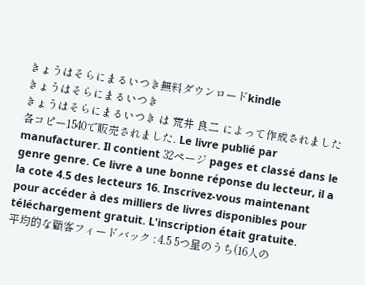きょうはそらにまるいつき無料ダウンロードkindle
きょうはそらにまるいつき
きょうはそらにまるいつき は 荒井 良二 によって作成されました 各コピー1540で販売されました. Le livre publié par manufacturer. Il contient 32ページ pages et classé dans le genre genre. Ce livre a une bonne réponse du lecteur, il a la cote 4.5 des lecteurs 16. Inscrivez-vous maintenant pour accéder à des milliers de livres disponibles pour téléchargement gratuit. L'inscription était gratuite.
平均的な顧客フィードバック : 4.5 5つ星のうち(16人の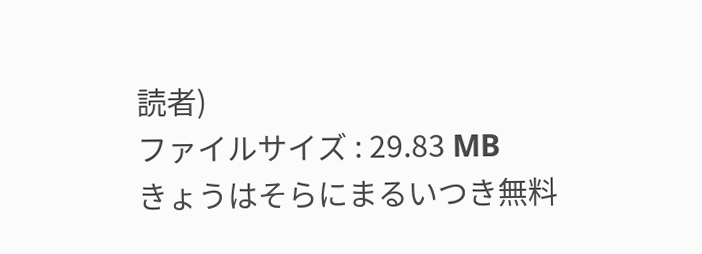読者)
ファイルサイズ : 29.83 MB
きょうはそらにまるいつき無料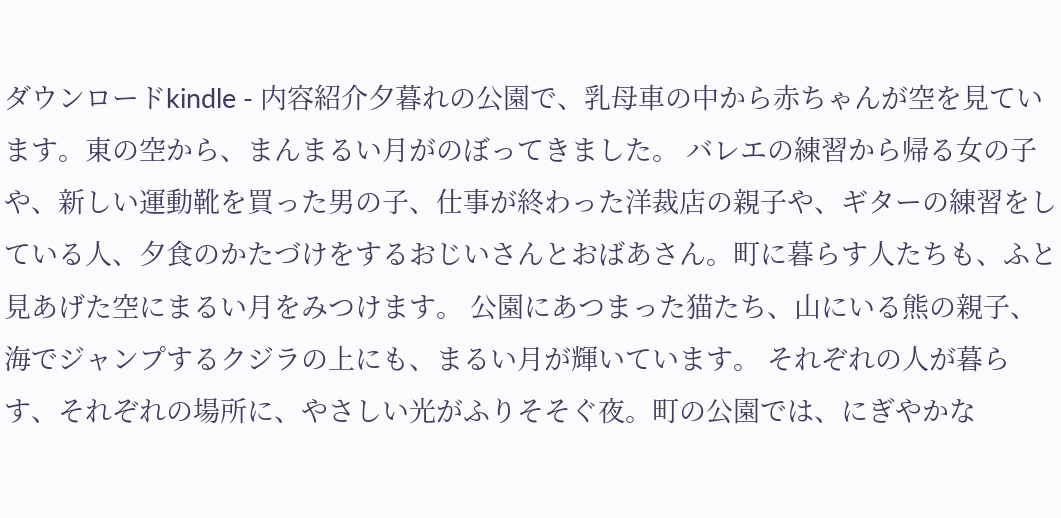ダウンロードkindle - 内容紹介夕暮れの公園で、乳母車の中から赤ちゃんが空を見ています。東の空から、まんまるい月がのぼってきました。 バレエの練習から帰る女の子や、新しい運動靴を買った男の子、仕事が終わった洋裁店の親子や、ギターの練習をしている人、夕食のかたづけをするおじいさんとおばあさん。町に暮らす人たちも、ふと見あげた空にまるい月をみつけます。 公園にあつまった猫たち、山にいる熊の親子、海でジャンプするクジラの上にも、まるい月が輝いています。 それぞれの人が暮らす、それぞれの場所に、やさしい光がふりそそぐ夜。町の公園では、にぎやかな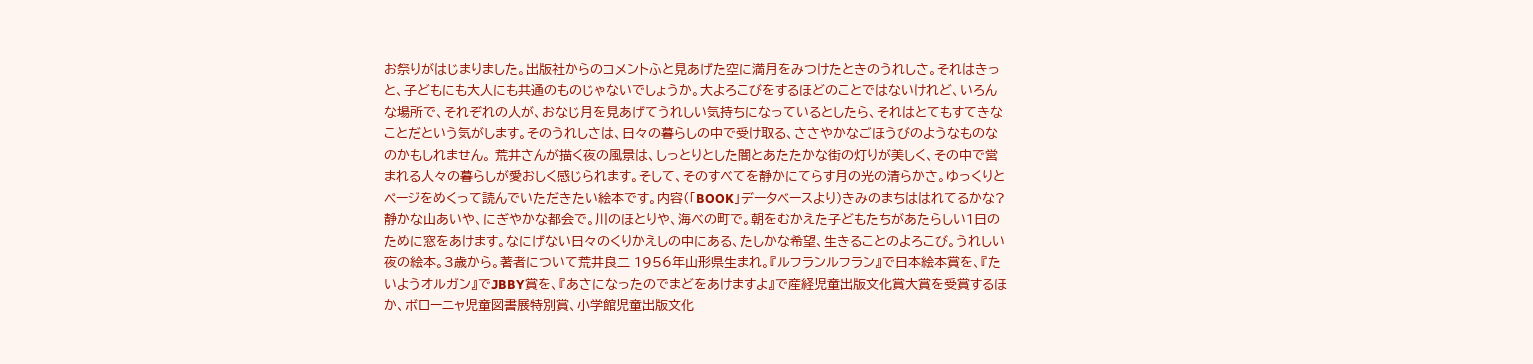お祭りがはじまりました。出版社からのコメントふと見あげた空に満月をみつけたときのうれしさ。それはきっと、子どもにも大人にも共通のものじゃないでしょうか。大よろこびをするほどのことではないけれど、いろんな場所で、それぞれの人が、おなじ月を見あげてうれしい気持ちになっているとしたら、それはとてもすてきなことだという気がします。そのうれしさは、日々の暮らしの中で受け取る、ささやかなごほうびのようなものなのかもしれません。 荒井さんが描く夜の風景は、しっとりとした闇とあたたかな街の灯りが美しく、その中で営まれる人々の暮らしが愛おしく感じられます。そして、そのすべてを静かにてらす月の光の清らかさ。ゆっくりとページをめくって読んでいただきたい絵本です。内容(「BOOK」データベースより)きみのまちははれてるかな?静かな山あいや、にぎやかな都会で。川のほとりや、海べの町で。朝をむかえた子どもたちがあたらしい1日のために窓をあけます。なにげない日々のくりかえしの中にある、たしかな希望、生きることのよろこび。うれしい夜の絵本。3歳から。著者について荒井良二 1956年山形県生まれ。『ルフランルフラン』で日本絵本賞を、『たいようオルガン』でJBBY賞を、『あさになったのでまどをあけますよ』で産経児童出版文化賞大賞を受賞するほか、ボローニャ児童図書展特別賞、小学館児童出版文化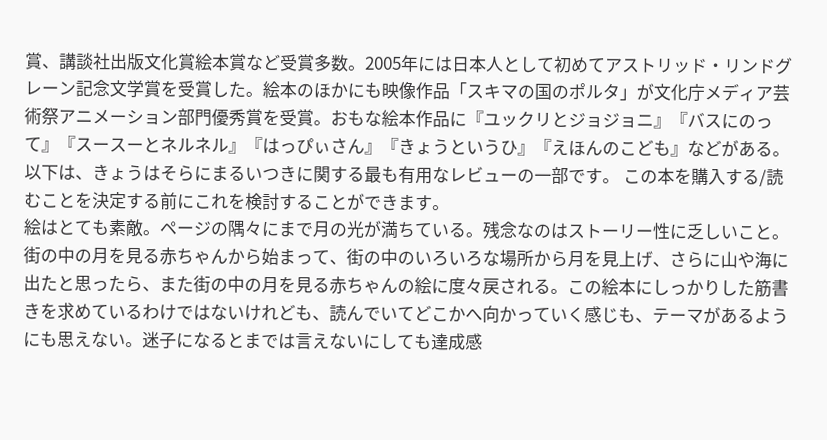賞、講談社出版文化賞絵本賞など受賞多数。2005年には日本人として初めてアストリッド・リンドグレーン記念文学賞を受賞した。絵本のほかにも映像作品「スキマの国のポルタ」が文化庁メディア芸術祭アニメーション部門優秀賞を受賞。おもな絵本作品に『ユックリとジョジョニ』『バスにのって』『スースーとネルネル』『はっぴぃさん』『きょうというひ』『えほんのこども』などがある。以下は、きょうはそらにまるいつきに関する最も有用なレビューの一部です。 この本を購入する/読むことを決定する前にこれを検討することができます。
絵はとても素敵。ページの隅々にまで月の光が満ちている。残念なのはストーリー性に乏しいこと。街の中の月を見る赤ちゃんから始まって、街の中のいろいろな場所から月を見上げ、さらに山や海に出たと思ったら、また街の中の月を見る赤ちゃんの絵に度々戻される。この絵本にしっかりした筋書きを求めているわけではないけれども、読んでいてどこかへ向かっていく感じも、テーマがあるようにも思えない。迷子になるとまでは言えないにしても達成感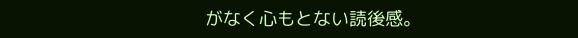がなく心もとない読後感。